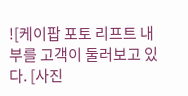![케이팝 포토 리프트 내부를 고객이 둘러보고 있다. [사진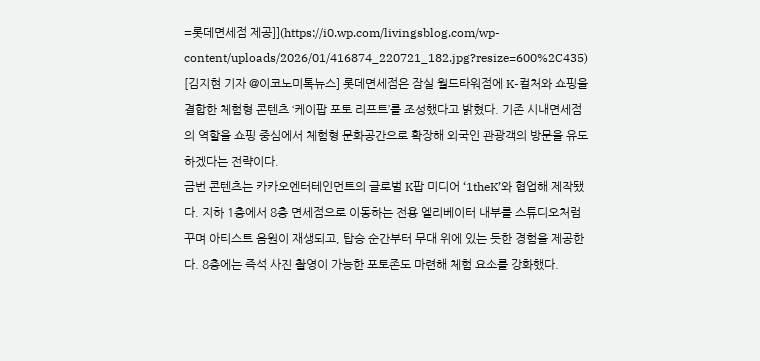=롯데면세점 제공]](https://i0.wp.com/livingsblog.com/wp-content/uploads/2026/01/416874_220721_182.jpg?resize=600%2C435)
[김지현 기자 @이코노미톡뉴스] 롯데면세점은 잠실 월드타워점에 K-컬처와 쇼핑을 결합한 체험형 콘텐츠 ‘케이팝 포토 리프트’를 조성했다고 밝혔다. 기존 시내면세점의 역할을 쇼핑 중심에서 체험형 문화공간으로 확장해 외국인 관광객의 방문을 유도하겠다는 전략이다.
금번 콘텐츠는 카카오엔터테인먼트의 글로벌 K팝 미디어 ‘1theK’와 협업해 제작됐다. 지하 1층에서 8층 면세점으로 이동하는 전용 엘리베이터 내부를 스튜디오처럼 꾸며 아티스트 음원이 재생되고, 탑승 순간부터 무대 위에 있는 듯한 경험을 제공한다. 8층에는 즉석 사진 촬영이 가능한 포토존도 마련해 체험 요소를 강화했다.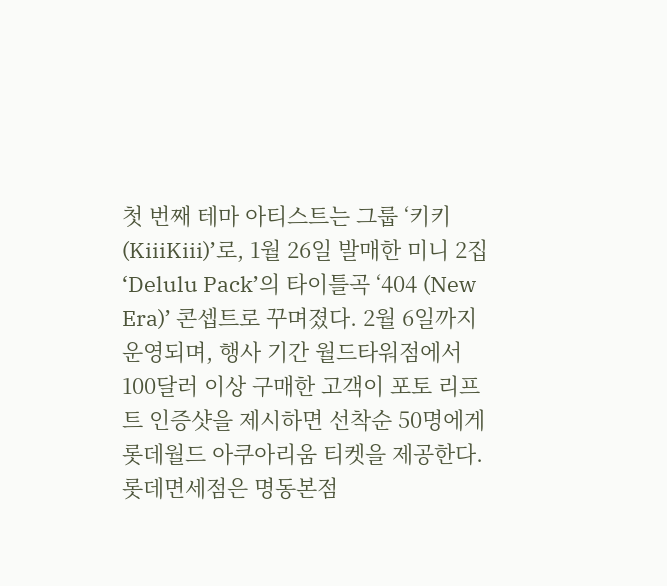첫 번째 테마 아티스트는 그룹 ‘키키(KiiiKiii)’로, 1월 26일 발매한 미니 2집 ‘Delulu Pack’의 타이틀곡 ‘404 (New Era)’ 콘셉트로 꾸며졌다. 2월 6일까지 운영되며, 행사 기간 월드타워점에서 100달러 이상 구매한 고객이 포토 리프트 인증샷을 제시하면 선착순 50명에게 롯데월드 아쿠아리움 티켓을 제공한다. 롯데면세점은 명동본점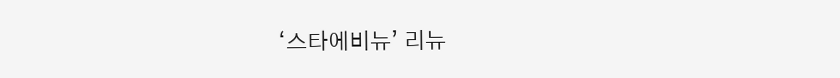‘스타에비뉴’ 리뉴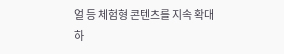얼 등 체험형 콘텐츠를 지속 확대하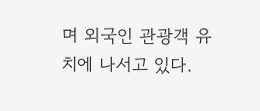며 외국인 관광객 유치에 나서고 있다.